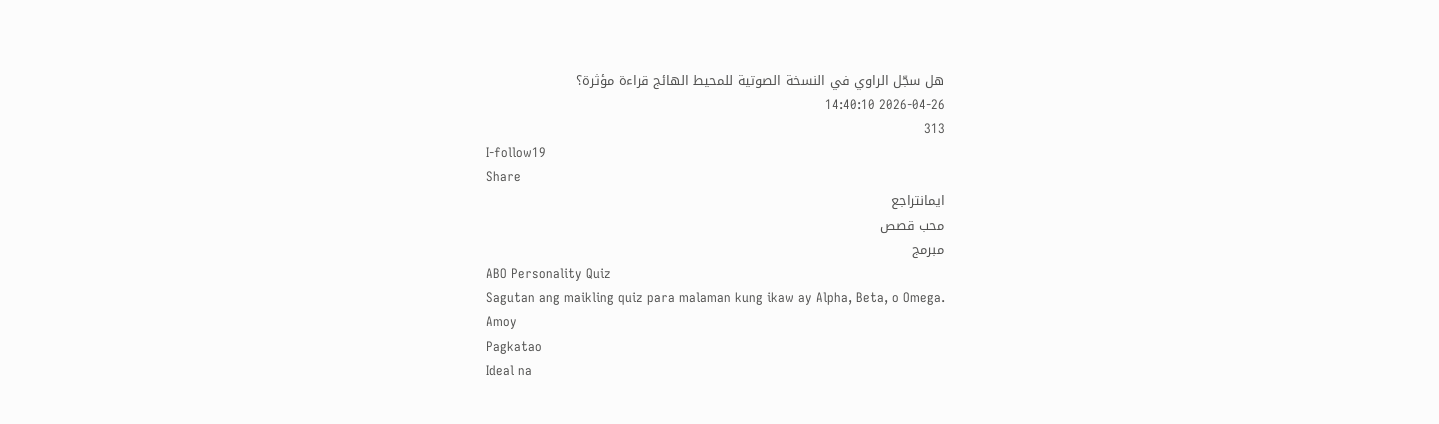هل سجّل الراوي في النسخة الصوتية للمحيط الهائج قراءة مؤثرة؟
2026-04-26 14:40:10
313
I-follow19
Share
ايمانتراجع
محب قصص
مبرمج
ABO Personality Quiz
Sagutan ang maikling quiz para malaman kung ikaw ay Alpha, Beta, o Omega.
Amoy
Pagkatao
Ideal na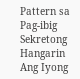Pattern sa Pag-ibig
Sekretong Hangarin
Ang Iyong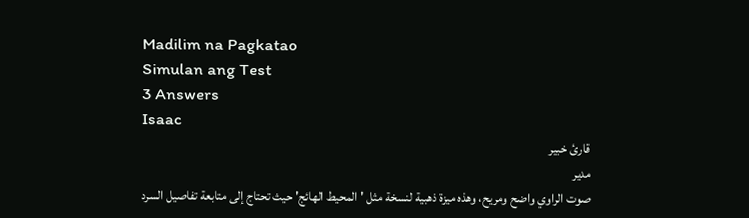Madilim na Pagkatao
Simulan ang Test
3 Answers
Isaac
قارئ خبير
مدير
صوت الراوي واضح ومريح، وهذه ميزة ذهبية لنسخة مثل 'المحيط الهائج' حيث تحتاج إلى متابعة تفاصيل السرد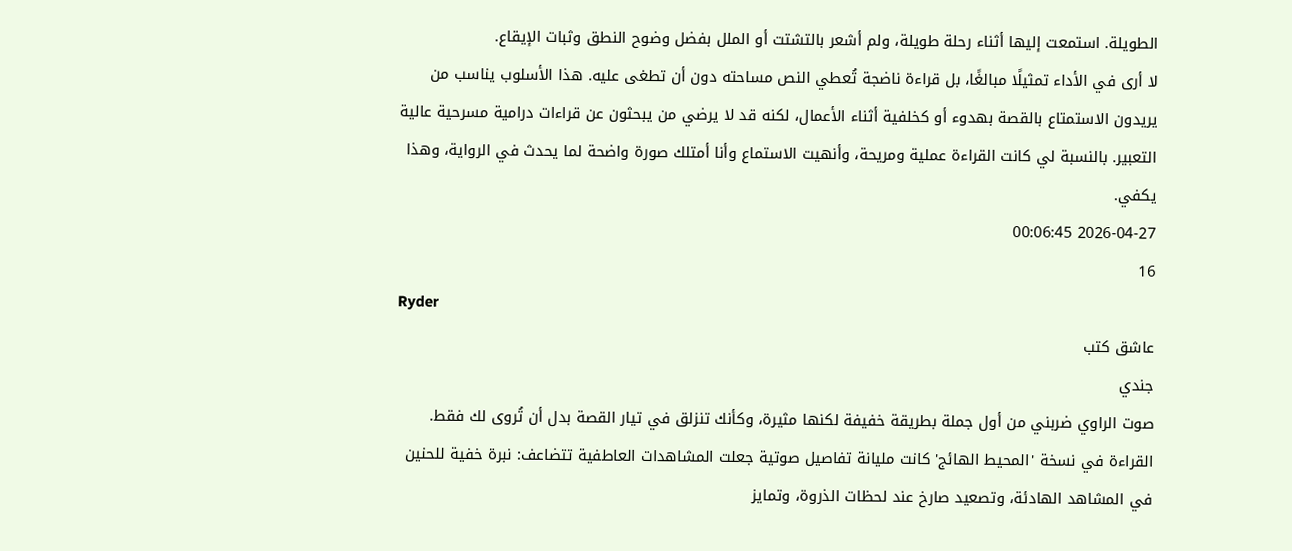الطويلة. استمعت إليها أثناء رحلة طويلة، ولم أشعر بالتشتت أو الملل بفضل وضوح النطق وثبات الإيقاع.
لا أرى في الأداء تمثيلًا مبالغًا، بل قراءة ناضجة تُعطي النص مساحته دون أن تطغى عليه. هذا الأسلوب يناسب من يريدون الاستمتاع بالقصة بهدوء أو كخلفية أثناء الأعمال، لكنه قد لا يرضي من يبحثون عن قراءات درامية مسرحية عالية التعبير. بالنسبة لي كانت القراءة عملية ومريحة، وأنهيت الاستماع وأنا أمتلك صورة واضحة لما يحدث في الرواية، وهذا يكفي.
2026-04-27 00:06:45
16
Ryder
عاشق كتب
جندي
صوت الراوي ضربني من أول جملة بطريقة خفيفة لكنها مثيرة، وكأنك تنزلق في تيار القصة بدل أن تُروى لك فقط.
القراءة في نسخة 'المحيط الهائج' كانت مليانة تفاصيل صوتية جعلت المشاهدات العاطفية تتضاعف: نبرة خفية للحنين في المشاهد الهادئة، وتصعيد صارخ عند لحظات الذروة، وتمايز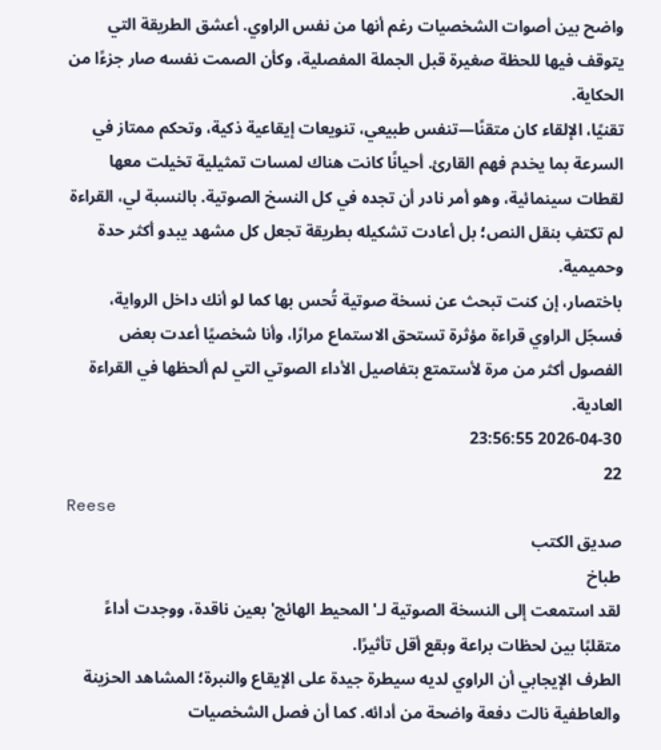واضح بين أصوات الشخصيات رغم أنها من نفس الراوي. أعشق الطريقة التي يتوقف فيها للحظة صغيرة قبل الجملة المفصلية، وكأن الصمت نفسه صار جزءًا من الحكاية.
تقنيًا، الإلقاء كان متقنًا—تنفس طبيعي، تنويعات إيقاعية ذكية، وتحكم ممتاز في السرعة بما يخدم فهم القارئ. أحيانًا كانت هناك لمسات تمثيلية تخيلت معها لقطات سينمائية، وهو أمر نادر أن تجده في كل النسخ الصوتية. بالنسبة لي، القراءة لم تكتفِ بنقل النص؛ بل أعادت تشكيله بطريقة تجعل كل مشهد يبدو أكثر حدة وحميمية.
باختصار، إن كنت تبحث عن نسخة صوتية تُحس بها كما لو أنك داخل الرواية، فسجّل الراوي قراءة مؤثرة تستحق الاستماع مرارًا، وأنا شخصيًا أعدت بعض الفصول أكثر من مرة لأستمتع بتفاصيل الأداء الصوتي التي لم ألحظها في القراءة العادية.
2026-04-30 23:56:55
22
Reese
صديق الكتب
طباخ
لقد استمعت إلى النسخة الصوتية لـ'المحيط الهائج' بعين ناقدة، ووجدت أداءً متقلبًا بين لحظات براعة وبقع أقل تأثيرًا.
الطرف الإيجابي أن الراوي لديه سيطرة جيدة على الإيقاع والنبرة؛ المشاهد الحزينة والعاطفية نالت دفعة واضحة من أدائه. كما أن فصل الشخصيات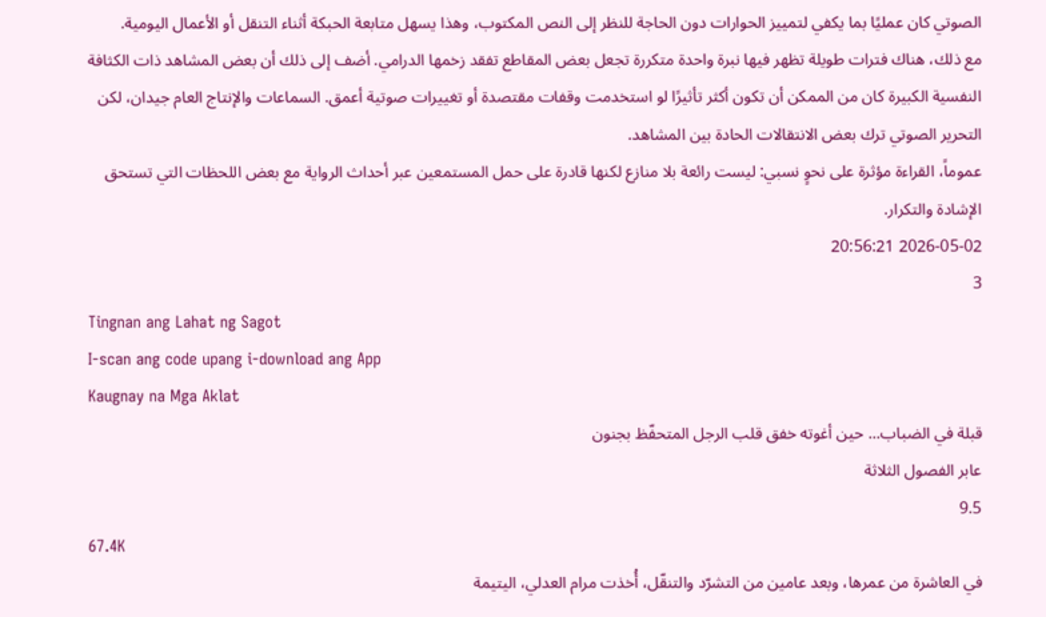الصوتي كان عمليًا بما يكفي لتمييز الحوارات دون الحاجة للنظر إلى النص المكتوب، وهذا يسهل متابعة الحبكة أثناء التنقل أو الأعمال اليومية.
مع ذلك، هناك فترات طويلة تظهر فيها نبرة واحدة متكررة تجعل بعض المقاطع تفقد زخمها الدرامي. أضف إلى ذلك أن بعض المشاهد ذات الكثافة النفسية الكبيرة كان من الممكن أن تكون أكثر تأثيرًا لو استخدمت وقفات مقتصدة أو تغييرات صوتية أعمق. السماعات والإنتاج العام جيدان، لكن التحرير الصوتي ترك بعض الانتقالات الحادة بين المشاهد.
عموماً، القراءة مؤثرة على نحوٍ نسبي: ليست رائعة بلا منازع لكنها قادرة على حمل المستمعين عبر أحداث الرواية مع بعض اللحظات التي تستحق الإشادة والتكرار.
2026-05-02 20:56:21
3
Tingnan ang Lahat ng Sagot
I-scan ang code upang i-download ang App
Kaugnay na Mga Aklat
قبلة في الضباب... حين أغوته خفق قلب الرجل المتحفّظ بجنون
عابر الفصول الثلاثة
9.5
67.4K
في العاشرة من عمرها، وبعد عامين من التشرّد والتنقّل، أُخذت مرام العدلي، اليتيمة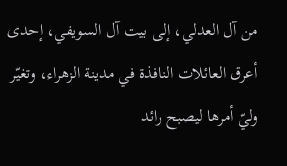من آل العدلي، إلى بيت آل السويفي، إحدى أعرق العائلات النافذة في مدينة الزهراء، وتغيّر وليّ أمرها ليصبح رائد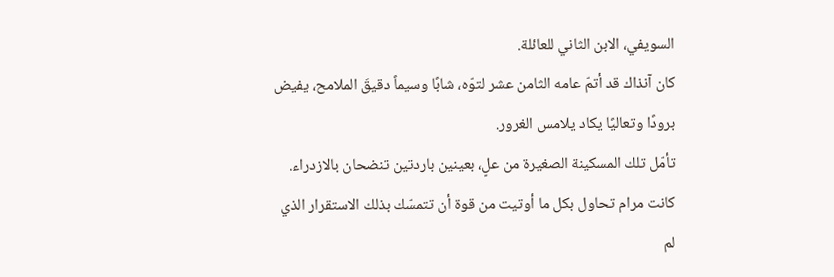السويفي، الابن الثاني للعائلة.
كان آنذاك قد أتمّ عامه الثامن عشر لتوّه، شابًا وسيماً دقيقَ الملامح، يفيض برودًا وتعاليًا يكاد يلامس الغرور.
تأمّل تلك المسكينة الصغيرة من علٍ، بعينين باردتين تنضحان بالازدراء.
كانت مرام تحاول بكل ما أوتيت من قوة أن تتمسّك بذلك الاستقرار الذي لم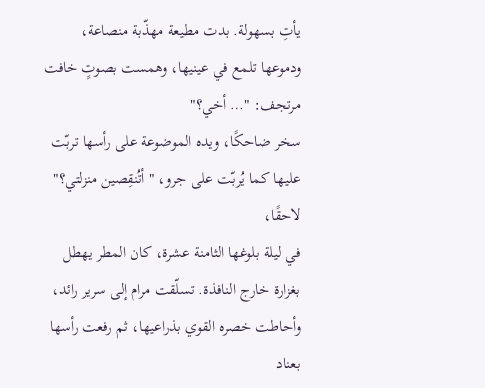يأتِ بسهولة. بدت مطيعة مهذّبة منصاعة، ودموعها تلمع في عينيها، وهمست بصوتٍ خافت مرتجف: "… أخي؟"
سخر ضاحكًا، ويده الموضوعة على رأسها تربّت عليها كما يُربّت على جرو، "أتُنقِصين منزلتي؟"
لاحقًا،
في ليلة بلوغها الثامنة عشرة، كان المطر يهطل بغزارة خارج النافذة. تسلّقت مرام إلى سرير رائد، وأحاطت خصره القوي بذراعيها، ثم رفعت رأسها بعناد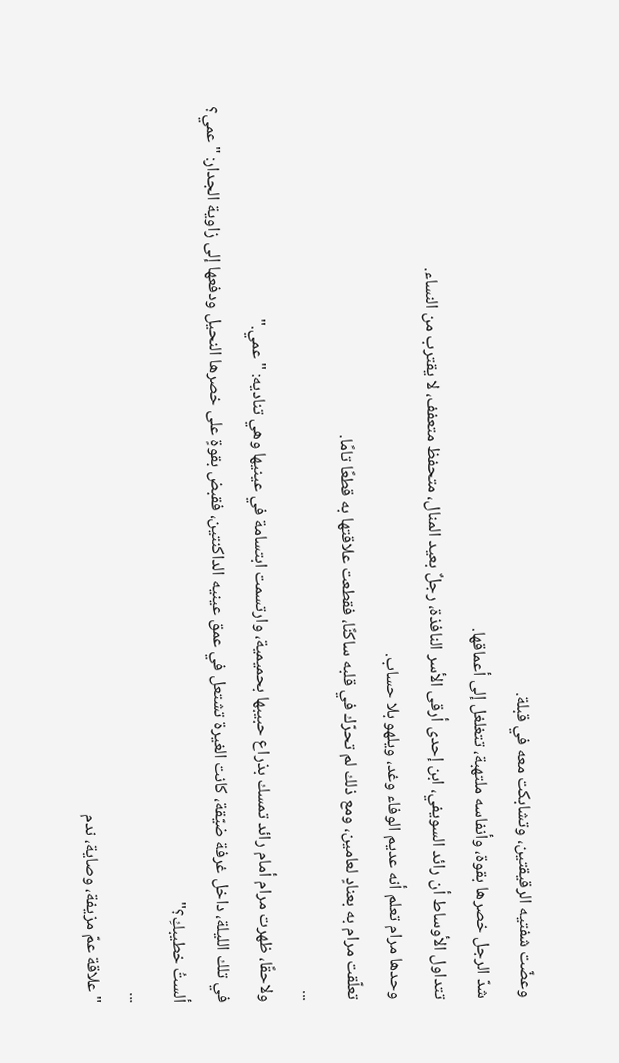وعضّت شفتيه الرقيقتين، وتشابكت معه في قبلة.
شدّ الرجل خصرها بقوة، وأنفاسه ملتهبة، تتغلغل إلى أعماقها.
تتداول الأوساط أن رائد السويفي، ابن إحدى أرقى الأسر النافذة، رجلٌ بعيد المنال، متحفظ متعفف، لا يقترب من النساء.
وحدها مرام تعلم أنه عديم الوفاء وغد، ويلهو بلا حساب.
تعلّقت مرام به بعنادٍ لعامين، ومع ذلك لم تحرّك في قلبه ساكنًا، فقطعت علاقتها به قطعًا تامًا.
...
ولاحقًا، ظهرت مرام أمام رائد تمسك بذراع حبيبها بحميمية، وارتسمت ابتسامة في عينيها وهي تناديه: "عمي."
في تلك الليلة، داخل غرفة ضيّقة، كانت الغيرة تشتعل في عمق عينيه الداكنتين، فقبض بقوةٍ على خصرها النحيل ودفعها إلى زاوية الجدار: "عمي؟ ألستُ خطيبكِ؟"
...
"علاقة عمّ مزيفة، وصاية، ندم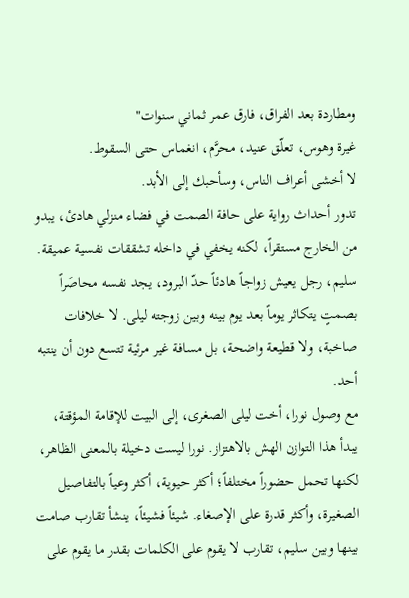ومطاردة بعد الفراق، فارق عمر ثماني سنوات"
غيرة وهوس، تعلّق عنيد، محرَّم، انغماس حتى السقوط.
لا أخشى أعراف الناس، وسأحبك إلى الأبد.
تدور أحداث رواية على حافة الصمت في فضاء منزلي هادئ، يبدو من الخارج مستقراً، لكنه يخفي في داخله تشققات نفسية عميقة. سليم، رجل يعيش زواجاً هادئاً حدّ البرود، يجد نفسه محاصَراً بصمتٍ يتكاثر يوماً بعد يوم بينه وبين زوجته ليلى. لا خلافات صاخبة، ولا قطيعة واضحة، بل مسافة غير مرئية تتسع دون أن ينتبه أحد.
مع وصول نورا، أخت ليلى الصغرى، إلى البيت للإقامة المؤقتة، يبدأ هذا التوازن الهش بالاهتزاز. نورا ليست دخيلة بالمعنى الظاهر، لكنها تحمل حضوراً مختلفاً؛ أكثر حيوية، أكثر وعياً بالتفاصيل الصغيرة، وأكثر قدرة على الإصغاء. شيئاً فشيئاً، ينشأ تقارب صامت بينها وبين سليم، تقارب لا يقوم على الكلمات بقدر ما يقوم على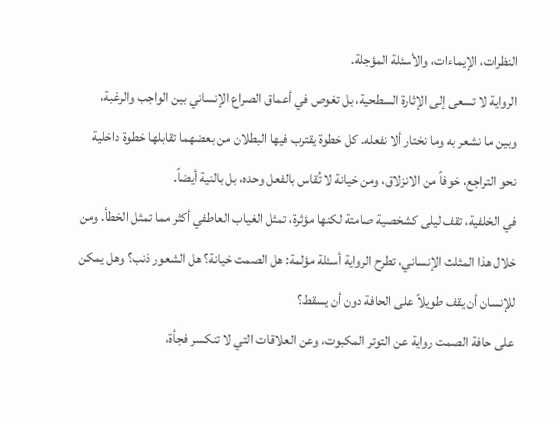النظرات، الإيماءات، والأسئلة المؤجلة.
الرواية لا تسعى إلى الإثارة السطحية، بل تغوص في أعماق الصراع الإنساني بين الواجب والرغبة، وبين ما نشعر به وما نختار ألا نفعله. كل خطوة يقترب فيها البطلان من بعضهما تقابلها خطوة داخلية نحو التراجع، خوفاً من الانزلاق، ومن خيانة لا تُقاس بالفعل وحده، بل بالنية أيضاً.
في الخلفية، تقف ليلى كشخصية صامتة لكنها مؤثرة، تمثل الغياب العاطفي أكثر مما تمثل الخطأ. ومن خلال هذا المثلث الإنساني، تطرح الرواية أسئلة مؤلمة: هل الصمت خيانة؟ هل الشعور ذنب؟ وهل يمكن للإنسان أن يقف طويلاً على الحافة دون أن يسقط؟
على حافة الصمت رواية عن التوتر المكبوت، وعن العلاقات التي لا تنكسر فجأة،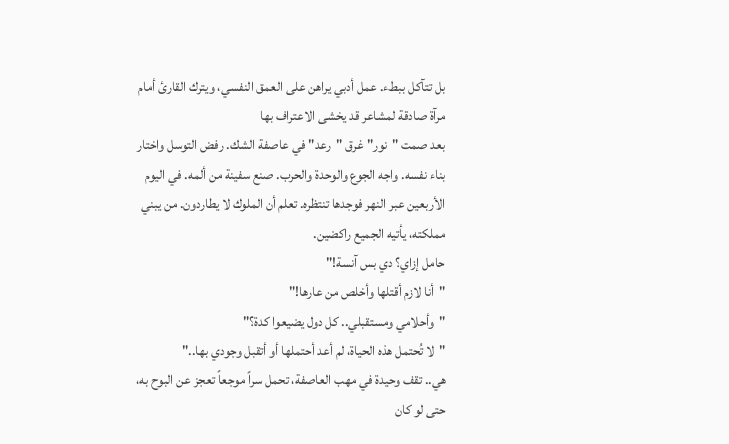بل تتآكل ببطء. عمل أدبي يراهن على العمق النفسي، ويترك القارئ أمام مرآة صادقة لمشاعر قد يخشى الاعتراف بها
بعد صمت "نور" غرق "رعد" في عاصفة الشك. رفض التوسل واختار بناء نفسه. واجه الجوع والوحدة والحرب. صنع سفينة من ألمه. في اليوم الأربعين عبر النهر فوجدها تنتظره. تعلم أن الملوك لا يطاردون. من يبني مملكته، يأتيه الجميع راكضين.
حامل إزاي؟ دي بس آنسة!"
"أنا لازم أقتلها وأخلص من عارها!"
"وأحلامي ومستقبلي.. كل دول يضيعوا كدة؟"
"لا تُحتمل هذه الحياة، لم أعد أحتملها أو أتقبل وجودي بها.."
هي.. تقف وحيدة في مهب العاصفة، تحمل سراً موجعاً تعجز عن البوح به، حتى لو كان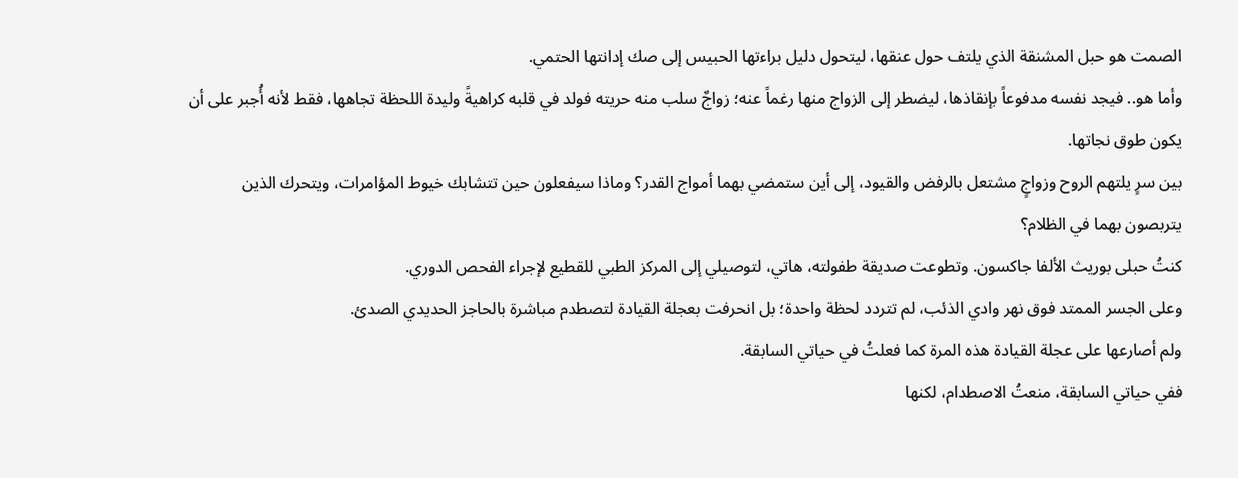الصمت هو حبل المشنقة الذي يلتف حول عنقها، ليتحول دليل براءتها الحبيس إلى صك إدانتها الحتمي.
وأما هو.. فيجد نفسه مدفوعاً بإنقاذها، ليضطر إلى الزواج منها رغماً عنه؛ زواجٌ سلب منه حريته فولد في قلبه كراهيةً وليدة اللحظة تجاهها، فقط لأنه أُجبر على أن يكون طوق نجاتها.
بين سرٍ يلتهم الروح وزواجٍ مشتعل بالرفض والقيود، إلى أين ستمضي بهما أمواج القدر؟ وماذا سيفعلون حين تتشابك خيوط المؤامرات، ويتحرك الذين يتربصون بهما في الظلام؟
كنتُ حبلى بوريث الألفا جاكسون. وتطوعت صديقة طفولته، هاتي، لتوصيلي إلى المركز الطبي للقطيع لإجراء الفحص الدوري.
وعلى الجسر الممتد فوق نهر وادي الذئب، لم تتردد لحظة واحدة؛ بل انحرفت بعجلة القيادة لتصطدم مباشرة بالحاجز الحديدي الصدئ.
ولم أصارعها على عجلة القيادة هذه المرة كما فعلتُ في حياتي السابقة.
ففي حياتي السابقة، منعتُ الاصطدام، لكنها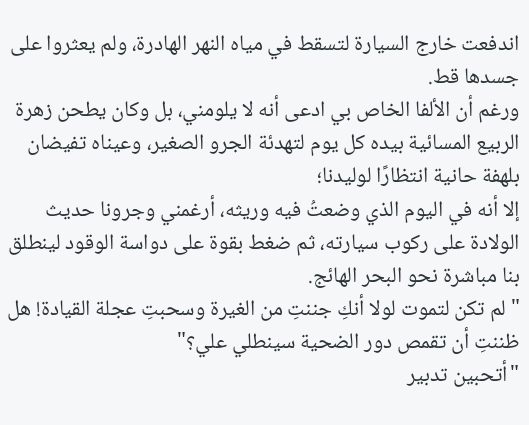اندفعت خارج السيارة لتسقط في مياه النهر الهادرة، ولم يعثروا على جسدها قط.
ورغم أن الألفا الخاص بي ادعى أنه لا يلومني، بل وكان يطحن زهرة الربيع المسائية بيده كل يوم لتهدئة الجرو الصغير، وعيناه تفيضان بلهفة حانية انتظارًا لوليدنا؛
إلا أنه في اليوم الذي وضعتُ فيه وريثه، أرغمني وجرونا حديث الولادة على ركوب سيارته، ثم ضغط بقوة على دواسة الوقود لينطلق بنا مباشرة نحو البحر الهائج.
"لم تكن لتموت لولا أنكِ جننتِ من الغيرة وسحبتِ عجلة القيادة! هل ظننتِ أن تقمص دور الضحية سينطلي علي؟"
"أتحبين تدبير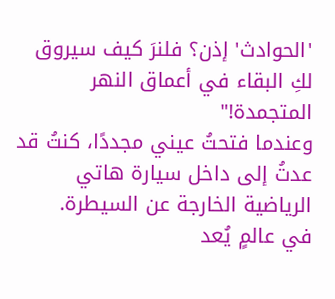'الحوادث' إذن؟ فلنرَ كيف سيروق لكِ البقاء في أعماق النهر المتجمدة!"
وعندما فتحتُ عيني مجددًا، كنتُ قد عدتُ إلى داخل سيارة هاتي الرياضية الخارجة عن السيطرة.
في عالمٍ يُعد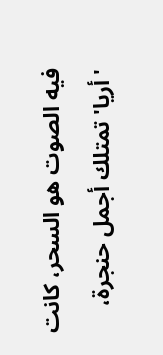فيه الصوت هو السحر، كانت 'أريا' تمتلك أجمل حنجرة،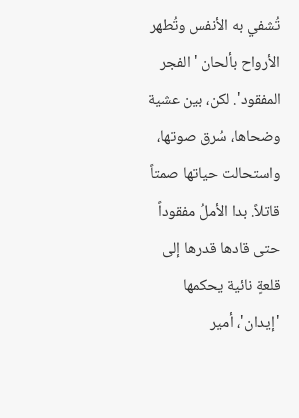تُشفي به الأنفس وتُطهر الأرواح بألحان 'الفجر المفقود'. لكن، بين عشية وضحاها، سُرق صوتها، واستحالت حياتها صمتاً قاتلاً. بدا الأملُ مفقوداً حتى قادها قدرها إلى قلعةٍ نائية يحكمها 'إيدان'، أمير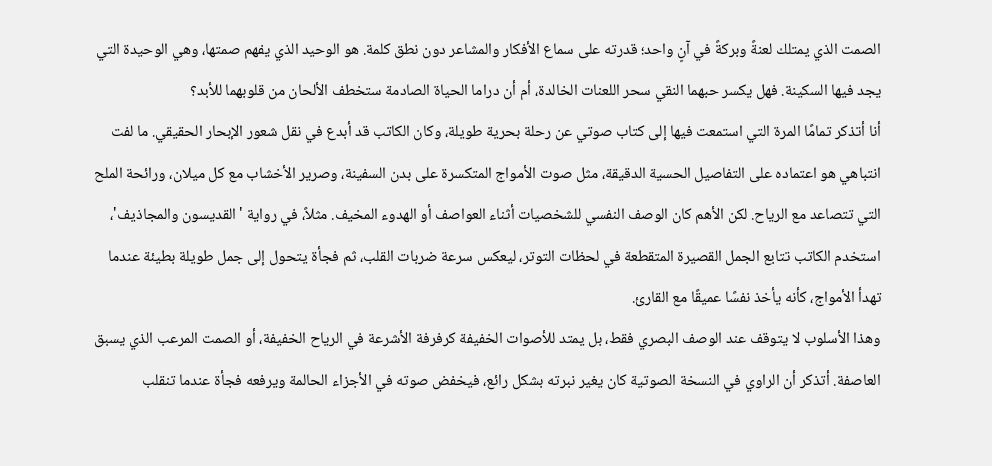الصمت الذي يمتلك لعنةً وبركةً في آنٍ واحد؛ قدرته على سماع الأفكار والمشاعر دون نطق كلمة. هو الوحيد الذي يفهم صمتها، وهي الوحيدة التي يجد فيها السكينة. فهل يكسر حبهما النقي سحر اللعنات الخالدة، أم أن دراما الحياة الصادمة ستخطف الألحان من قلوبهما للأبد؟
أنا أتذكر تمامًا المرة التي استمعت فيها إلى كتاب صوتي عن رحلة بحرية طويلة، وكان الكاتب قد أبدع في نقل شعور الإبحار الحقيقي. ما لفت انتباهي هو اعتماده على التفاصيل الحسية الدقيقة، مثل صوت الأمواج المتكسرة على بدن السفينة، وصرير الأخشاب مع كل ميلان، ورائحة الملح التي تتصاعد مع الرياح. لكن الأهم كان الوصف النفسي للشخصيات أثناء العواصف أو الهدوء المخيف. مثلاً، في رواية 'القديسون والمجاذيف'، استخدم الكاتب تتابع الجمل القصيرة المتقطعة في لحظات التوتر، ليعكس سرعة ضربات القلب، ثم فجأة يتحول إلى جمل طويلة بطيئة عندما تهدأ الأمواج، كأنه يأخذ نفسًا عميقًا مع القارئ.
وهذا الأسلوب لا يتوقف عند الوصف البصري فقط، بل يمتد للأصوات الخفيفة كرفرفة الأشرعة في الرياح الخفيفة، أو الصمت المرعب الذي يسبق العاصفة. أتذكر أن الراوي في النسخة الصوتية كان يغير نبرته بشكل رائع، فيخفض صوته في الأجزاء الحالمة ويرفعه فجأة عندما تنقلب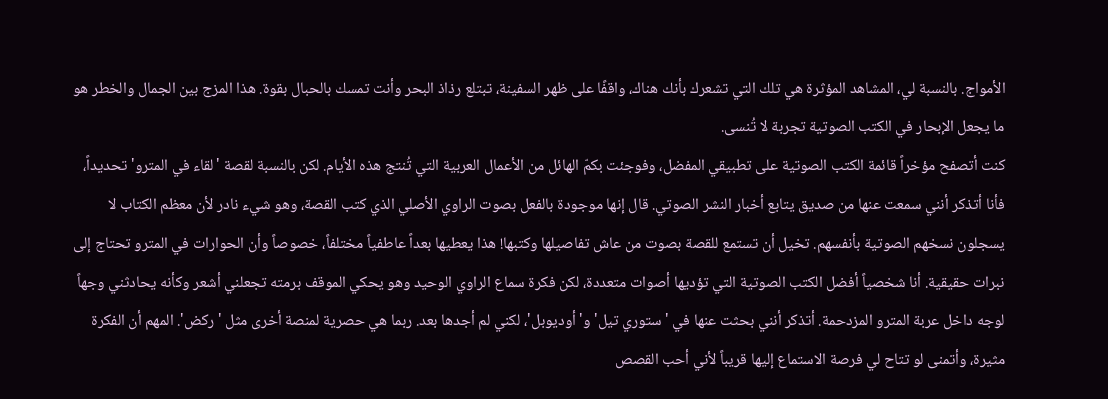الأمواج. بالنسبة لي، المشاهد المؤثرة هي تلك التي تشعرك بأنك هناك، واقفًا على ظهر السفينة، تبتلع رذاذ البحر وأنت تمسك بالحبال بقوة. هذا المزج بين الجمال والخطر هو ما يجعل الإبحار في الكتب الصوتية تجربة لا تُنسى.
كنت أتصفح مؤخراً قائمة الكتب الصوتية على تطبيقي المفضل، وفوجئت بكمّ الهائل من الأعمال العربية التي تُنتج هذه الأيام. لكن بالنسبة لقصة 'لقاء في المترو' تحديداً، فأنا أتذكر أنني سمعت عنها من صديق يتابع أخبار النشر الصوتي. قال إنها موجودة بالفعل بصوت الراوي الأصلي الذي كتب القصة، وهو شيء نادر لأن معظم الكتاب لا يسجلون نسخهم الصوتية بأنفسهم. تخيل أن تستمع للقصة بصوت من عاش تفاصيلها وكتبها! هذا يعطيها بعداً عاطفياً مختلفاً، خصوصاً وأن الحوارات في المترو تحتاج إلى نبرات حقيقية. أنا شخصياً أفضل الكتب الصوتية التي تؤديها أصوات متعددة، لكن فكرة سماع الراوي الوحيد وهو يحكي الموقف برمته تجعلني أشعر وكأنه يحادثني وجهاً لوجه داخل عربة المترو المزدحمة. أتذكر أنني بحثت عنها في 'ستوري تيل' و'أوديوبل'، لكني لم أجدها بعد. ربما هي حصرية لمنصة أخرى مثل 'ركض'. المهم أن الفكرة مثيرة، وأتمنى لو تتاح لي فرصة الاستماع إليها قريباً لأني أحب القصص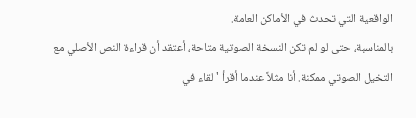الواقعية التي تحدث في الأماكن العامة.
بالمناسبة، حتى لو لم تكن النسخة الصوتية متاحة، أعتقد أن قراءة النص الأصلي مع التخيل الصوتي ممكنة. أنا مثلاً عندما أقرأ 'لقاء في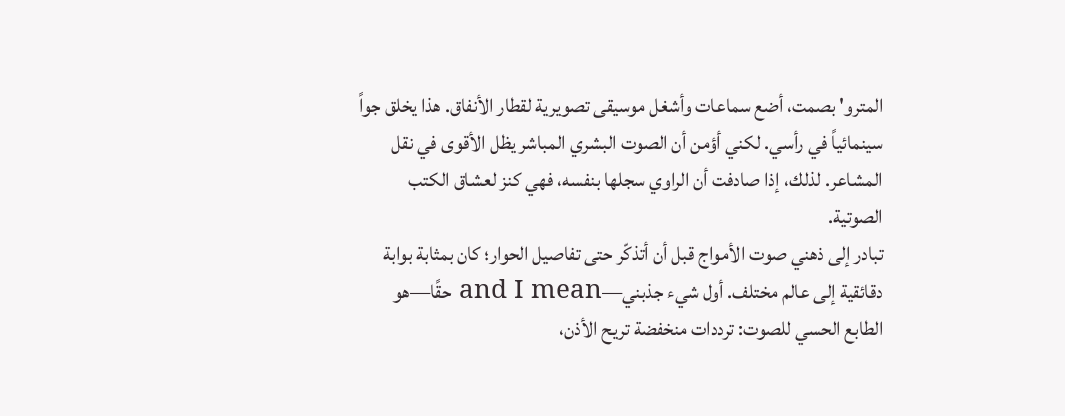المترو' بصمت، أضع سماعات وأشغل موسيقى تصويرية لقطار الأنفاق. هذا يخلق جواً سينمائياً في رأسي. لكني أؤمن أن الصوت البشري المباشر يظل الأقوى في نقل المشاعر. لذلك، إذا صادفت أن الراوي سجلها بنفسه، فهي كنز لعشاق الكتب الصوتية.
تبادر إلى ذهني صوت الأمواج قبل أن أتذكّر حتى تفاصيل الحوار؛ كان بمثابة بوابة دقائقية إلى عالم مختلف. أول شيء جذبني—and I mean حقًا—هو الطابع الحسي للصوت: ترددات منخفضة تريح الأذن،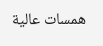همسات عالية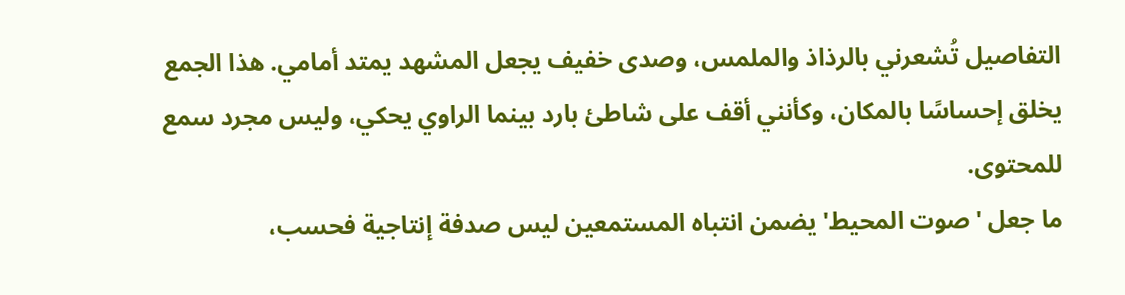التفاصيل تُشعرني بالرذاذ والملمس، وصدى خفيف يجعل المشهد يمتد أمامي. هذا الجمع يخلق إحساسًا بالمكان، وكأنني أقف على شاطئ بارد بينما الراوي يحكي، وليس مجرد سمع للمحتوى.
ما جعل 'صوت المحيط' يضمن انتباه المستمعين ليس صدفة إنتاجية فحسب،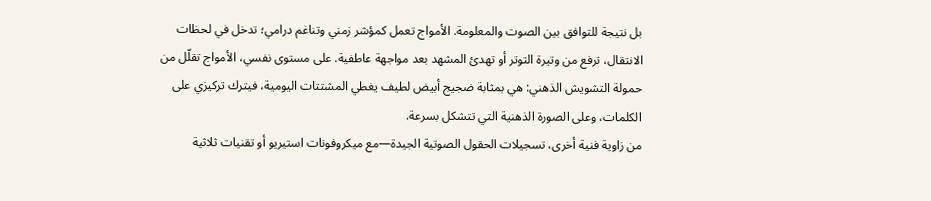بل نتيجة للتوافق بين الصوت والمعلومة. الأمواج تعمل كمؤشر زمني وتناغم درامي؛ تدخل في لحظات الانتقال، ترفع من وتيرة التوتر أو تهدئ المشهد بعد مواجهة عاطفية. على مستوى نفسي، الأمواج تقلّل من حمولة التشويش الذهني: هي بمثابة ضجيج أبيض لطيف يغطي المشتتات اليومية، فيترك تركيزي على الكلمات، وعلى الصورة الذهنية التي تتشكل بسرعة.
من زاوية فنية أخرى، تسجيلات الحقول الصوتية الجيدة—مع ميكروفونات استيريو أو تقنيات ثلاثية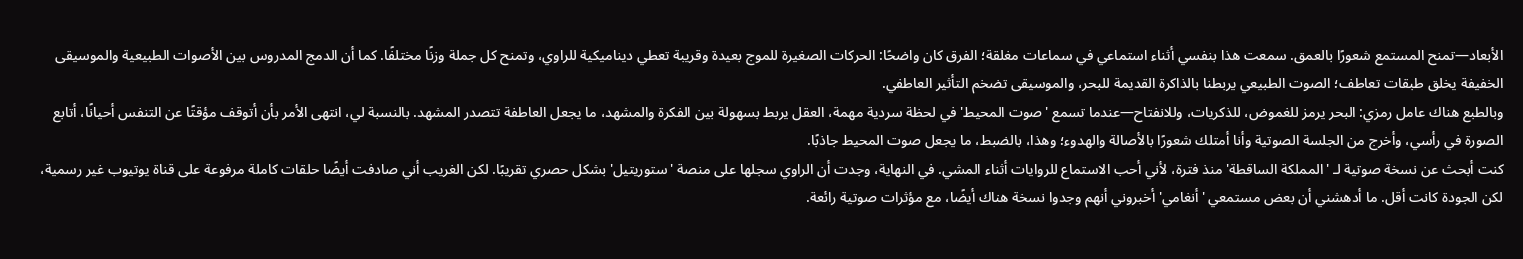الأبعاد—تمنح المستمع شعورًا بالعمق. سمعت هذا بنفسي أثناء استماعي في سماعات مغلقة؛ الفرق كان واضحًا: الحركات الصغيرة للموج بعيدة وقريبة تعطي ديناميكية للراوي، وتمنح كل جملة وزنًا مختلفًا. كما أن الدمج المدروس بين الأصوات الطبيعية والموسيقى الخفيفة يخلق طبقات تعاطف؛ الصوت الطبيعي يربطنا بالذاكرة القديمة للبحر، والموسيقى تضخم التأثير العاطفي.
وبالطبع هناك عامل رمزي: البحر يرمز للغموض، للذكريات، وللانفتاح—عندما تسمع 'صوت المحيط' في لحظة سردية مهمة، العقل يربط بسهولة بين الفكرة والمشهد، ما يجعل العاطفة تتصدر المشهد. بالنسبة لي، انتهى الأمر بأن أتوقف مؤقتًا عن التنفس أحيانًا، أتابع الصورة في رأسي، وأخرج من الجلسة الصوتية وأنا أمتلك شعورًا بالأصالة والهدوء؛ وهذا، بالضبط، ما يجعل صوت المحيط جاذبًا.
كنت أبحث عن نسخة صوتية لـ 'المملكة الساقطة' منذ فترة، لأني أحب الاستماع للروايات أثناء المشي. في النهاية، وجدت أن الراوي سجلها على منصة 'ستوريتيل' بشكل حصري تقريبًا. لكن الغريب أني صادفت أيضًا حلقات كاملة مرفوعة على قناة يوتيوب غير رسمية، لكن الجودة كانت أقل. ما أدهشني أن بعض مستمعي 'أنغامي' أخبروني أنهم وجدوا نسخة هناك أيضًا، مع مؤثرات صوتية رائعة.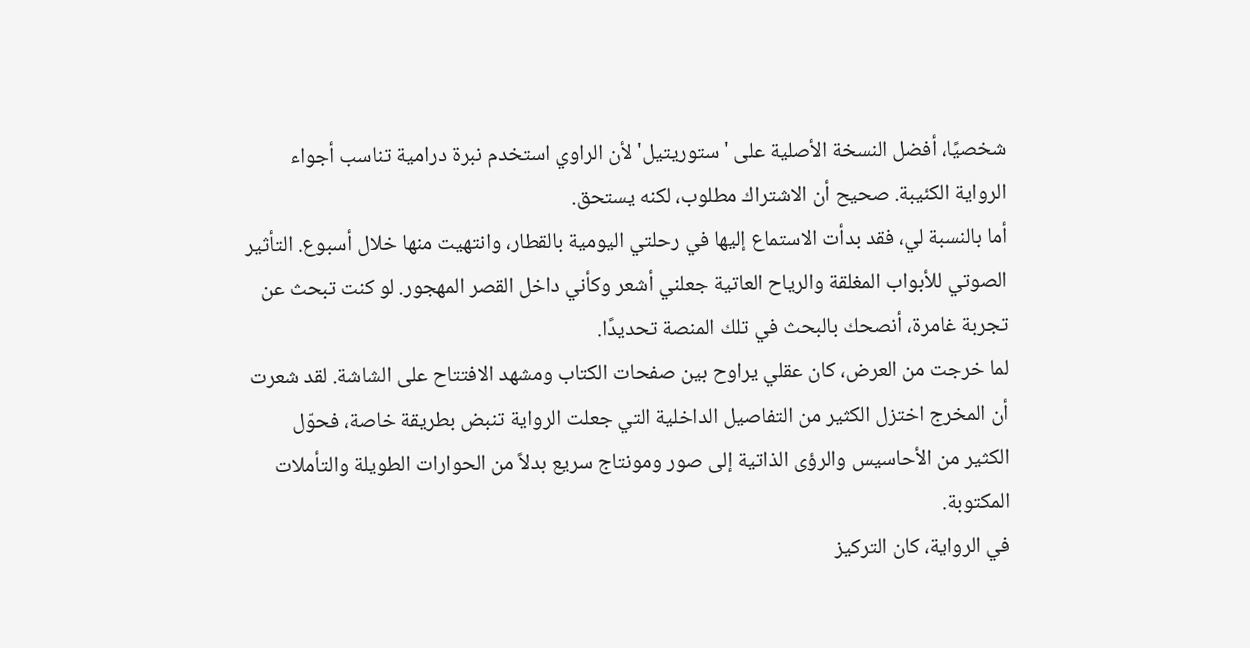شخصيًا، أفضل النسخة الأصلية على 'ستوريتيل' لأن الراوي استخدم نبرة درامية تناسب أجواء الرواية الكئيبة. صحيح أن الاشتراك مطلوب، لكنه يستحق.
أما بالنسبة لي، فقد بدأت الاستماع إليها في رحلتي اليومية بالقطار، وانتهيت منها خلال أسبوع. التأثير الصوتي للأبواب المغلقة والرياح العاتية جعلني أشعر وكأني داخل القصر المهجور. لو كنت تبحث عن تجربة غامرة، أنصحك بالبحث في تلك المنصة تحديدًا.
لما خرجت من العرض، كان عقلي يراوح بين صفحات الكتاب ومشهد الافتتاح على الشاشة. لقد شعرت أن المخرج اختزل الكثير من التفاصيل الداخلية التي جعلت الرواية تنبض بطريقة خاصة، فحوّل الكثير من الأحاسيس والرؤى الذاتية إلى صور ومونتاج سريع بدلاً من الحوارات الطويلة والتأملات المكتوبة.
في الرواية، كان التركيز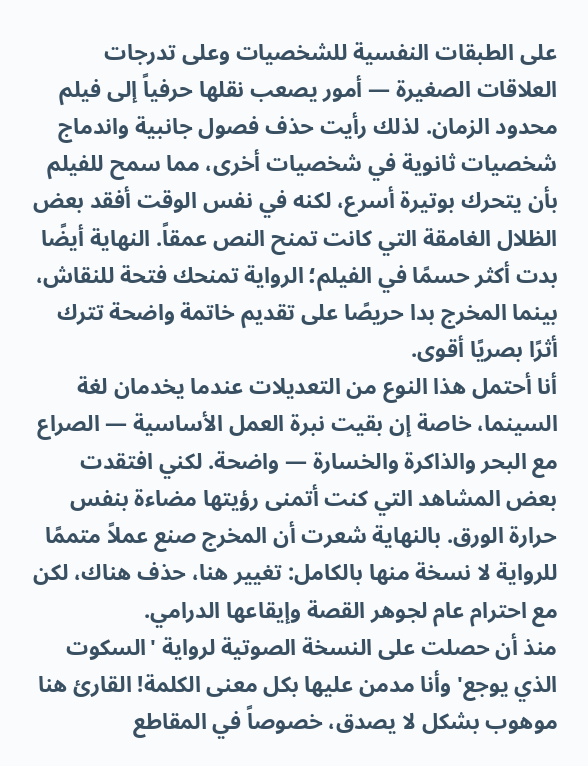على الطبقات النفسية للشخصيات وعلى تدرجات العلاقات الصغيرة — أمور يصعب نقلها حرفياً إلى فيلم محدود الزمان. لذلك رأيت حذف فصول جانبية واندماج شخصيات ثانوية في شخصيات أخرى، مما سمح للفيلم بأن يتحرك بوتيرة أسرع، لكنه في نفس الوقت أفقد بعض الظلال الغامقة التي كانت تمنح النص عمقاً. النهاية أيضًا بدت أكثر حسمًا في الفيلم؛ الرواية تمنحك فتحة للنقاش، بينما المخرج بدا حريصًا على تقديم خاتمة واضحة تترك أثرًا بصريًا أقوى.
أنا أحتمل هذا النوع من التعديلات عندما يخدمان لغة السينما، خاصة إن بقيت نبرة العمل الأساسية — الصراع مع البحر والذاكرة والخسارة — واضحة. لكني افتقدت بعض المشاهد التي كنت أتمنى رؤيتها مضاءة بنفس حرارة الورق. بالنهاية شعرت أن المخرج صنع عملاً متممًا للرواية لا نسخة منها بالكامل: تغيير هنا، حذف هناك، لكن مع احترام عام لجوهر القصة وإيقاعها الدرامي.
منذ أن حصلت على النسخة الصوتية لرواية 'السكوت الذي يوجع' وأنا مدمن عليها بكل معنى الكلمة! القارئ هنا موهوب بشكل لا يصدق، خصوصاً في المقاطع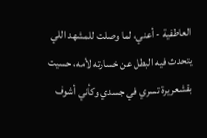العاطفية - أعني، لما وصلت للمشهد اللي يتحدث فيه البطل عن خسارته لأمه، حسيت بقشعريرة تسري في جسدي وكأني أشوف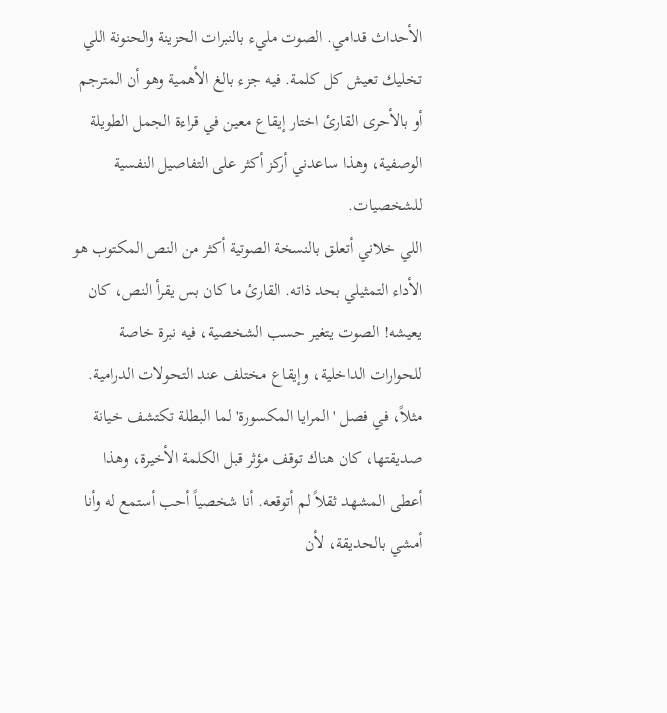الأحداث قدامي. الصوت مليء بالنبرات الحزينة والحنونة اللي تخليك تعيش كل كلمة. فيه جزء بالغ الأهمية وهو أن المترجم أو بالأحرى القارئ اختار إيقاع معين في قراءة الجمل الطويلة الوصفية، وهذا ساعدني أركز أكثر على التفاصيل النفسية للشخصيات.
اللي خلاني أتعلق بالنسخة الصوتية أكثر من النص المكتوب هو الأداء التمثيلي بحد ذاته. القارئ ما كان بس يقرأ النص، كان يعيشه! الصوت يتغير حسب الشخصية، فيه نبرة خاصة للحوارات الداخلية، وإيقاع مختلف عند التحولات الدرامية. مثلاً، في فصل 'المرايا المكسورة' لما البطلة تكتشف خيانة صديقتها، كان هناك توقف مؤثر قبل الكلمة الأخيرة، وهذا أعطى المشهد ثقلاً لم أتوقعه. أنا شخصياً أحب أستمع له وأنا أمشي بالحديقة، لأن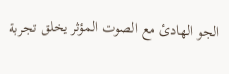الجو الهادئ مع الصوت المؤثر يخلق تجربة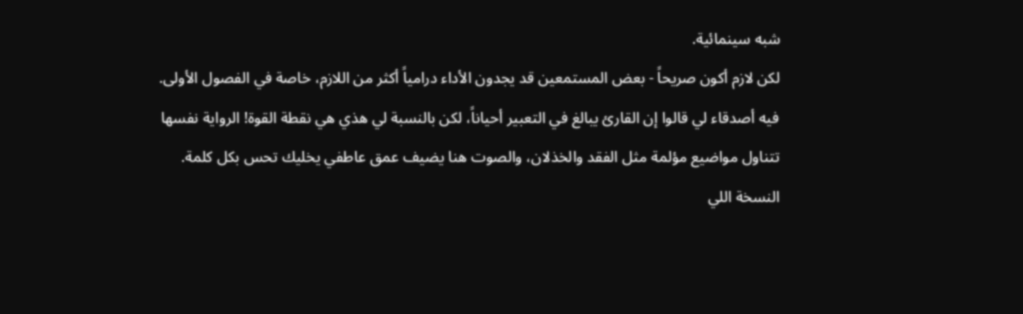شبه سينمائية.
لكن لازم أكون صريحاً - بعض المستمعين قد يجدون الأداء درامياً أكثر من اللازم، خاصة في الفصول الأولى. فيه أصدقاء لي قالوا إن القارئ يبالغ في التعبير أحياناً، لكن بالنسبة لي هذي هي نقطة القوة! الرواية نفسها تتناول مواضيع مؤلمة مثل الفقد والخذلان، والصوت هنا يضيف عمق عاطفي يخليك تحس بكل كلمة. النسخة اللي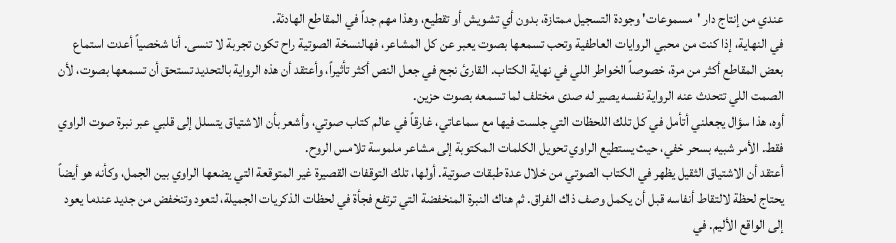عندي من إنتاج دار 'مسموعات' وجودة التسجيل ممتازة، بدون أي تشويش أو تقطيع، وهذا مهم جداً في المقاطع الهادئة.
في النهاية، إذا كنت من محبي الروايات العاطفية وتحب تسمعها بصوت يعبر عن كل المشاعر، فهالنسخة الصوتية راح تكون تجربة لا تنسى. أنا شخصياً أعدت استماع بعض المقاطع أكثر من مرة، خصوصاً الخواطر اللي في نهاية الكتاب. القارئ نجح في جعل النص أكثر تأثيراً، وأعتقد أن هذه الرواية بالتحديد تستحق أن تسمعها بصوت، لأن الصمت اللي تتحدث عنه الرواية نفسه يصير له صدى مختلف لما تسمعه بصوت حزين.
أوه، هذا سؤال يجعلني أتأمل في كل تلك اللحظات التي جلست فيها مع سماعاتي، غارقاً في عالم كتاب صوتي، وأشعر بأن الاشتياق يتسلل إلى قلبي عبر نبرة صوت الراوي فقط. الأمر شبيه بسحر خفي، حيث يستطيع الراوي تحويل الكلمات المكتوبة إلى مشاعر ملموسة تلامس الروح.
أعتقد أن الاشتياق الثقيل يظهر في الكتاب الصوتي من خلال عدة طبقات صوتية. أولها، تلك التوقفات القصيرة غير المتوقعة التي يضعها الراوي بين الجمل، وكأنه هو أيضاً يحتاج لحظة لالتقاط أنفاسه قبل أن يكمل وصف ذاك الفراق. ثم هناك النبرة المنخفضة التي ترتفع فجأة في لحظات الذكريات الجميلة، لتعود وتنخفض من جديد عندما يعود إلى الواقع الأليم. في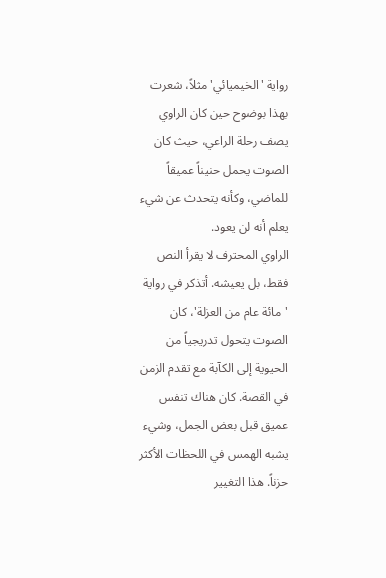رواية 'الخيميائي' مثلاً، شعرت بهذا بوضوح حين كان الراوي يصف رحلة الراعي، حيث كان الصوت يحمل حنيناً عميقاً للماضي، وكأنه يتحدث عن شيء يعلم أنه لن يعود.
الراوي المحترف لا يقرأ النص فقط، بل يعيشه. أتذكر في رواية 'مائة عام من العزلة'، كان الصوت يتحول تدريجياً من الحيوية إلى الكآبة مع تقدم الزمن في القصة. كان هناك تنفس عميق قبل بعض الجمل، وشيء يشبه الهمس في اللحظات الأكثر حزناً. هذا التغيير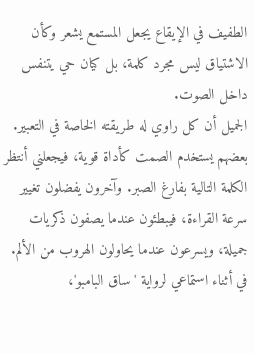الطفيف في الإيقاع يجعل المستمع يشعر وكأن الاشتياق ليس مجرد كلمة، بل كيان حي يتنفس داخل الصوت.
الجميل أن كل راوي له طريقته الخاصة في التعبير. بعضهم يستخدم الصمت كأداة قوية، فيجعلني أنتظر الكلمة التالية بفارغ الصبر. وآخرون يفضلون تغيير سرعة القراءة، فيبطئون عندما يصفون ذكريات جميلة، ويسرعون عندما يحاولون الهروب من الألم. في أثناء استماعي لرواية 'ساق البامبو'،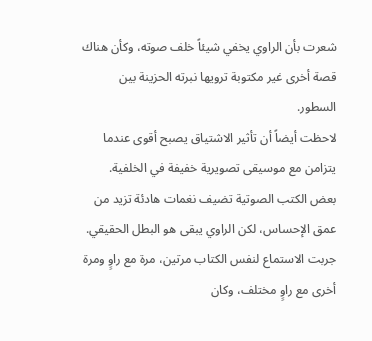شعرت بأن الراوي يخفي شيئاً خلف صوته، وكأن هناك قصة أخرى غير مكتوبة ترويها نبرته الحزينة بين السطور.
لاحظت أيضاً أن تأثير الاشتياق يصبح أقوى عندما يتزامن مع موسيقى تصويرية خفيفة في الخلفية. بعض الكتب الصوتية تضيف نغمات هادئة تزيد من عمق الإحساس، لكن الراوي يبقى هو البطل الحقيقي. جربت الاستماع لنفس الكتاب مرتين، مرة مع راوٍ ومرة أخرى مع راوٍ مختلف، وكان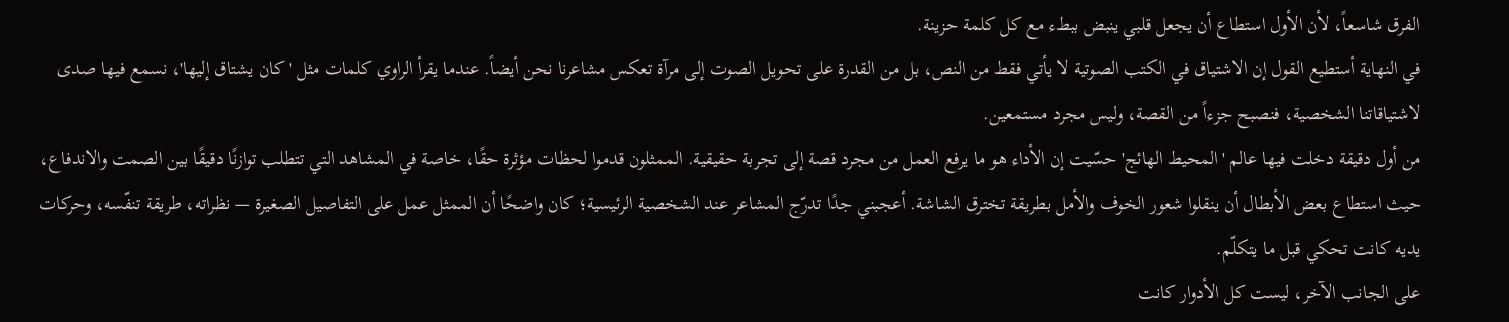الفرق شاسعاً، لأن الأول استطاع أن يجعل قلبي ينبض ببطء مع كل كلمة حزينة.
في النهاية أستطيع القول إن الاشتياق في الكتب الصوتية لا يأتي فقط من النص، بل من القدرة على تحويل الصوت إلى مرآة تعكس مشاعرنا نحن أيضاً. عندما يقرأ الراوي كلمات مثل 'كان يشتاق إليها'، نسمع فيها صدى لاشتياقاتنا الشخصية، فنصبح جزءاً من القصة، وليس مجرد مستمعين.
من أول دقيقة دخلت فيها عالم 'المحيط الهائج' حسّيت إن الأداء هو ما يرفع العمل من مجرد قصة إلى تجربة حقيقية. الممثلون قدموا لحظات مؤثرة حقًا، خاصة في المشاهد التي تتطلب توازنًا دقيقًا بين الصمت والاندفاع، حيث استطاع بعض الأبطال أن ينقلوا شعور الخوف والأمل بطريقة تخترق الشاشة. أعجبني جدًا تدرّج المشاعر عند الشخصية الرئيسية؛ كان واضحًا أن الممثل عمل على التفاصيل الصغيرة — نظراته، طريقة تنفّسه، وحركات يديه كانت تحكي قبل ما يتكلّم.
على الجانب الآخر، ليست كل الأدوار كانت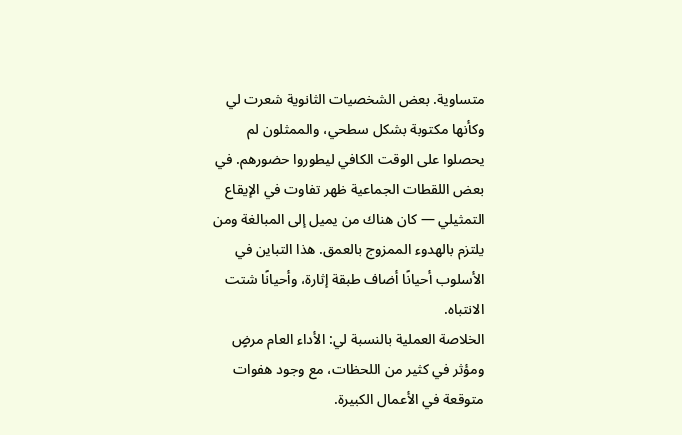متساوية. بعض الشخصيات الثانوية شعرت لي وكأنها مكتوبة بشكل سطحي، والممثلون لم يحصلوا على الوقت الكافي ليطوروا حضورهم. في بعض اللقطات الجماعية ظهر تفاوت في الإيقاع التمثيلي — كان هناك من يميل إلى المبالغة ومن يلتزم بالهدوء الممزوج بالعمق. هذا التباين في الأسلوب أحيانًا أضاف طبقة إثارة، وأحيانًا شتت الانتباه.
الخلاصة العملية بالنسبة لي: الأداء العام مرضٍ ومؤثر في كثير من اللحظات، مع وجود هفوات متوقعة في الأعمال الكبيرة.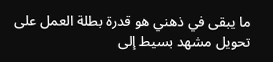ما يبقى في ذهني هو قدرة بطلة العمل على تحويل مشهد بسيط إلى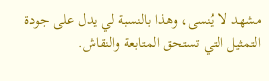مشهد لا يُنسى، وهذا بالنسبة لي يدل على جودة التمثيل التي تستحق المتابعة والنقاش.